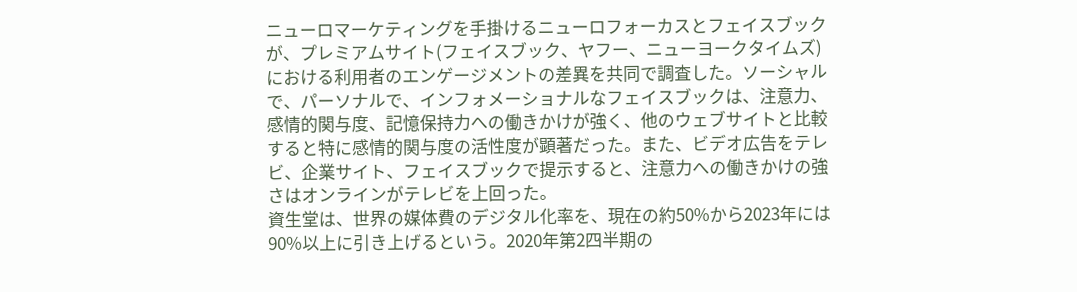ニューロマーケティングを手掛けるニューロフォーカスとフェイスブックが、プレミアムサイト(フェイスブック、ヤフー、ニューヨークタイムズ)における利用者のエンゲージメントの差異を共同で調査した。ソーシャルで、パーソナルで、インフォメーショナルなフェイスブックは、注意力、感情的関与度、記憶保持力への働きかけが強く、他のウェブサイトと比較すると特に感情的関与度の活性度が顕著だった。また、ビデオ広告をテレビ、企業サイト、フェイスブックで提示すると、注意力への働きかけの強さはオンラインがテレビを上回った。
資生堂は、世界の媒体費のデジタル化率を、現在の約50%から2023年には90%以上に引き上げるという。2020年第2四半期の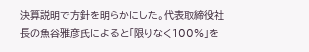決算説明で方針を明らかにした。代表取締役社長の魚谷雅彦氏によると「限りなく100%」を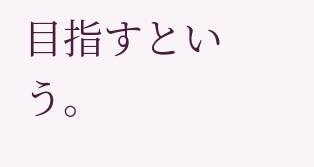目指すという。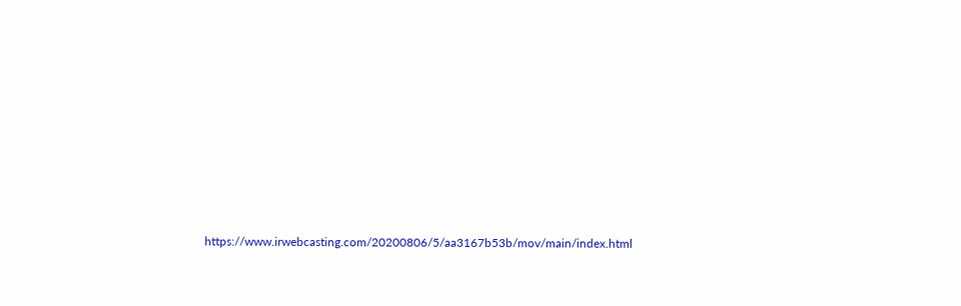https://www.irwebcasting.com/20200806/5/aa3167b53b/mov/main/index.html